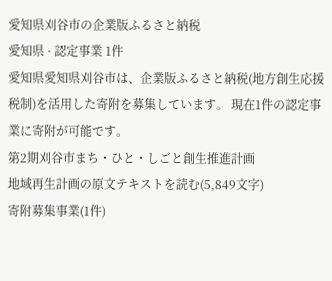愛知県刈谷市の企業版ふるさと納税
愛知県 · 認定事業 1件
愛知県愛知県刈谷市は、企業版ふるさと納税(地方創生応援税制)を活用した寄附を募集しています。 現在1件の認定事業に寄附が可能です。
第2期刈谷市まち・ひと・しごと創生推進計画
地域再生計画の原文テキストを読む(5,849文字)
寄附募集事業(1件)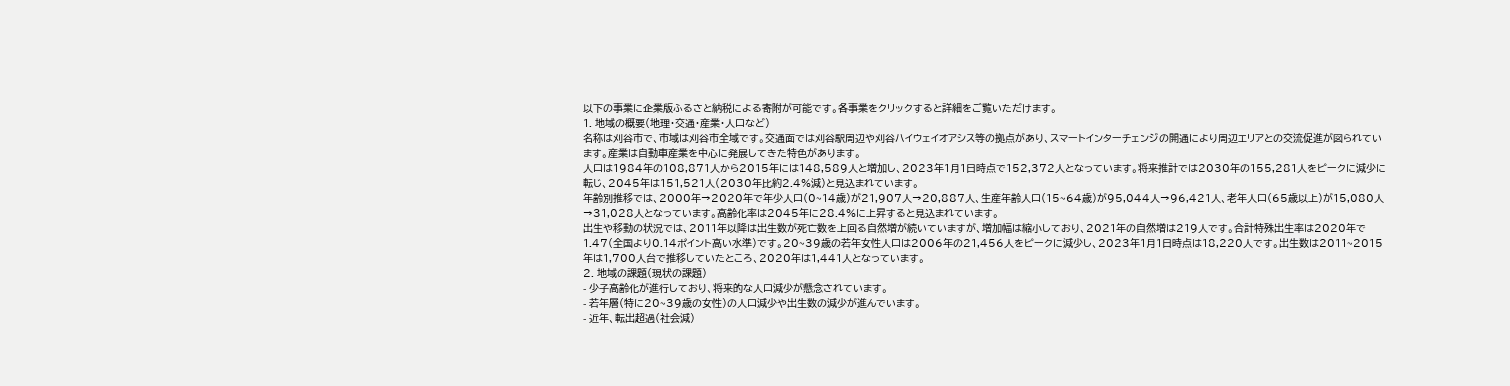以下の事業に企業版ふるさと納税による寄附が可能です。各事業をクリックすると詳細をご覧いただけます。
1. 地域の概要(地理・交通・産業・人口など)
名称は刈谷市で、市域は刈谷市全域です。交通面では刈谷駅周辺や刈谷ハイウェイオアシス等の拠点があり、スマートインターチェンジの開通により周辺エリアとの交流促進が図られています。産業は自動車産業を中心に発展してきた特色があります。
人口は1984年の108,871人から2015年には148,589人と増加し、2023年1月1日時点で152,372人となっています。将来推計では2030年の155,281人をピークに減少に転じ、2045年は151,521人(2030年比約2.4%減)と見込まれています。
年齢別推移では、2000年→2020年で年少人口(0~14歳)が21,907人→20,887人、生産年齢人口(15~64歳)が95,044人→96,421人、老年人口(65歳以上)が15,080人→31,028人となっています。高齢化率は2045年に28.4%に上昇すると見込まれています。
出生や移動の状況では、2011年以降は出生数が死亡数を上回る自然増が続いていますが、増加幅は縮小しており、2021年の自然増は219人です。合計特殊出生率は2020年で1.47(全国より0.14ポイント高い水準)です。20~39歳の若年女性人口は2006年の21,456人をピークに減少し、2023年1月1日時点は18,220人です。出生数は2011~2015年は1,700人台で推移していたところ、2020年は1,441人となっています。
2. 地域の課題(現状の課題)
- 少子高齢化が進行しており、将来的な人口減少が懸念されています。
- 若年層(特に20~39歳の女性)の人口減少や出生数の減少が進んでいます。
- 近年、転出超過(社会減)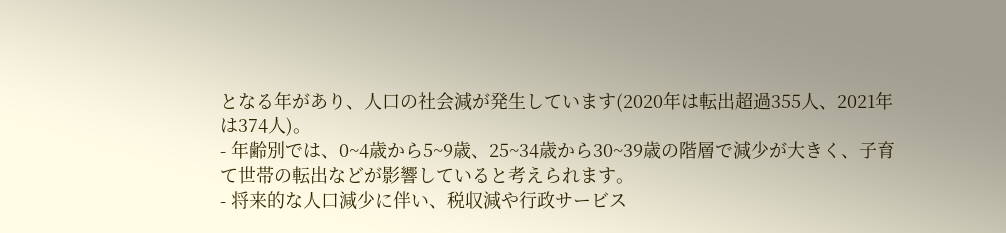となる年があり、人口の社会減が発生しています(2020年は転出超過355人、2021年は374人)。
- 年齢別では、0~4歳から5~9歳、25~34歳から30~39歳の階層で減少が大きく、子育て世帯の転出などが影響していると考えられます。
- 将来的な人口減少に伴い、税収減や行政サービス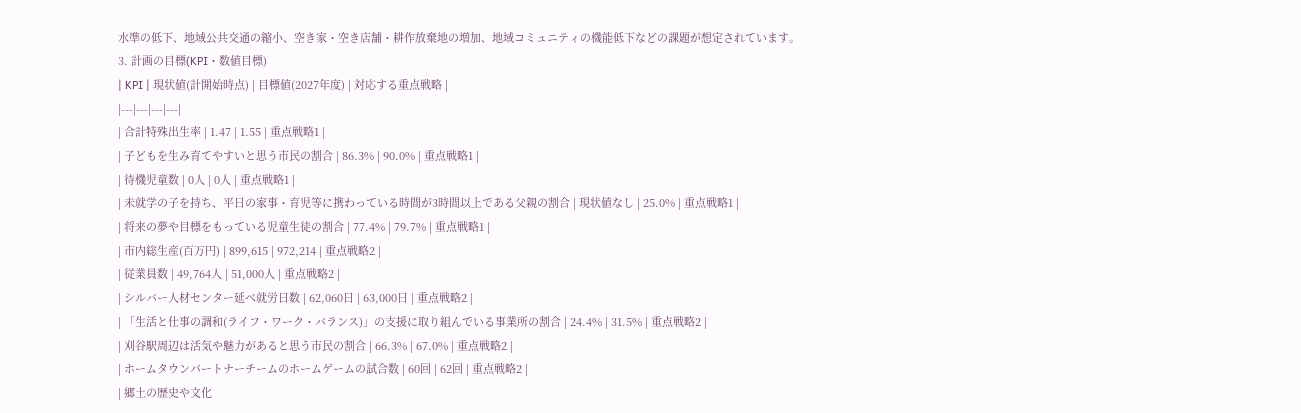水準の低下、地域公共交通の縮小、空き家・空き店舗・耕作放棄地の増加、地域コミュニティの機能低下などの課題が想定されています。
3. 計画の目標(KPI・数値目標)
| KPI | 現状値(計開始時点) | 目標値(2027年度) | 対応する重点戦略 |
|---|---|---|---|
| 合計特殊出生率 | 1.47 | 1.55 | 重点戦略1 |
| 子どもを生み育てやすいと思う市民の割合 | 86.3% | 90.0% | 重点戦略1 |
| 待機児童数 | 0人 | 0人 | 重点戦略1 |
| 未就学の子を持ち、平日の家事・育児等に携わっている時間が3時間以上である父親の割合 | 現状値なし | 25.0% | 重点戦略1 |
| 将来の夢や目標をもっている児童生徒の割合 | 77.4% | 79.7% | 重点戦略1 |
| 市内総生産(百万円) | 899,615 | 972,214 | 重点戦略2 |
| 従業員数 | 49,764人 | 51,000人 | 重点戦略2 |
| シルバー人材センター延べ就労日数 | 62,060日 | 63,000日 | 重点戦略2 |
| 「生活と仕事の調和(ライフ・ワーク・バランス)」の支援に取り組んでいる事業所の割合 | 24.4% | 31.5% | 重点戦略2 |
| 刈谷駅周辺は活気や魅力があると思う市民の割合 | 66.3% | 67.0% | 重点戦略2 |
| ホームタウンパートナーチームのホームゲームの試合数 | 60回 | 62回 | 重点戦略2 |
| 郷土の歴史や文化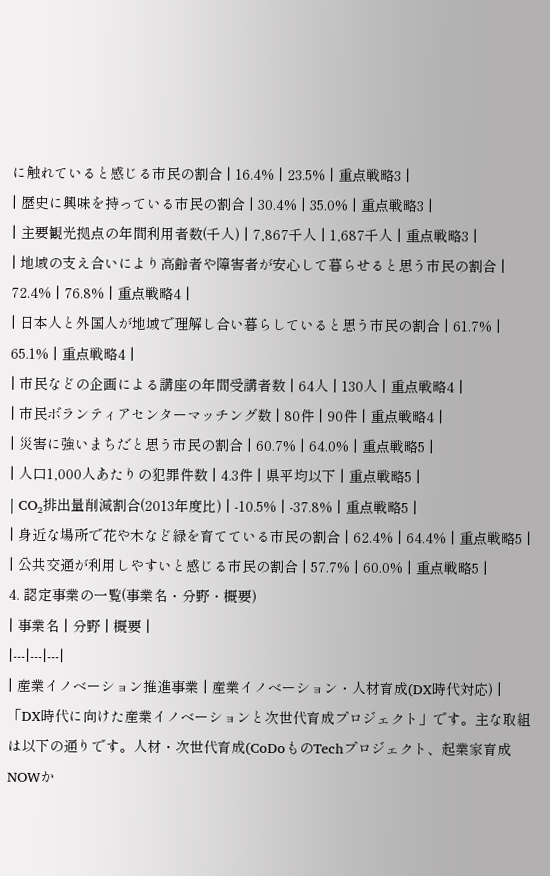に触れていると感じる市民の割合 | 16.4% | 23.5% | 重点戦略3 |
| 歴史に興味を持っている市民の割合 | 30.4% | 35.0% | 重点戦略3 |
| 主要観光拠点の年間利用者数(千人) | 7,867千人 | 1,687千人 | 重点戦略3 |
| 地域の支え合いにより高齢者や障害者が安心して暮らせると思う市民の割合 | 72.4% | 76.8% | 重点戦略4 |
| 日本人と外国人が地域で理解し合い暮らしていると思う市民の割合 | 61.7% | 65.1% | 重点戦略4 |
| 市民などの企画による講座の年間受講者数 | 64人 | 130人 | 重点戦略4 |
| 市民ボランティアセンターマッチング数 | 80件 | 90件 | 重点戦略4 |
| 災害に強いまちだと思う市民の割合 | 60.7% | 64.0% | 重点戦略5 |
| 人口1,000人あたりの犯罪件数 | 4.3件 | 県平均以下 | 重点戦略5 |
| CO₂排出量削減割合(2013年度比) | -10.5% | -37.8% | 重点戦略5 |
| 身近な場所で花や木など緑を育てている市民の割合 | 62.4% | 64.4% | 重点戦略5 |
| 公共交通が利用しやすいと感じる市民の割合 | 57.7% | 60.0% | 重点戦略5 |
4. 認定事業の一覧(事業名・分野・概要)
| 事業名 | 分野 | 概要 |
|---|---|---|
| 産業イノベーション推進事業 | 産業イノベーション・人材育成(DX時代対応) | 「DX時代に向けた産業イノベーションと次世代育成プロジェクト」です。主な取組は以下の通りです。人材・次世代育成(CoDoものTechプロジェクト、起業家育成NOWか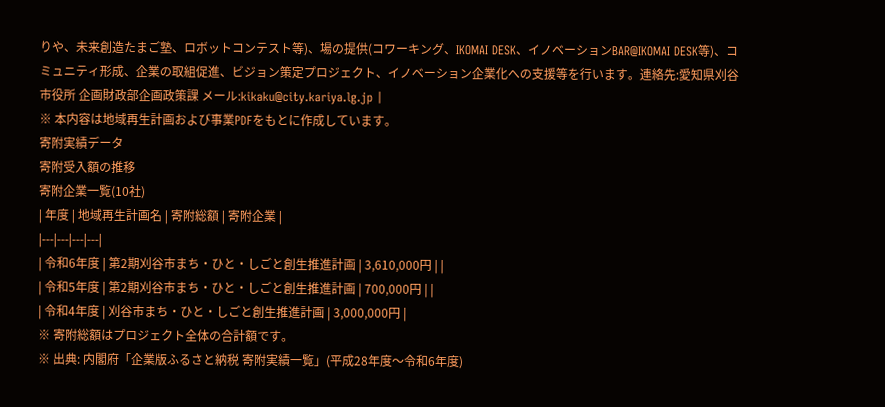りや、未来創造たまご塾、ロボットコンテスト等)、場の提供(コワーキング、IKOMAI DESK、イノベーションBAR@IKOMAI DESK等)、コミュニティ形成、企業の取組促進、ビジョン策定プロジェクト、イノベーション企業化への支援等を行います。連絡先:愛知県刈谷市役所 企画財政部企画政策課 メール:kikaku@city.kariya.lg.jp |
※ 本内容は地域再生計画および事業PDFをもとに作成しています。
寄附実績データ
寄附受入額の推移
寄附企業一覧(10社)
| 年度 | 地域再生計画名 | 寄附総額 | 寄附企業 |
|---|---|---|---|
| 令和6年度 | 第2期刈谷市まち・ひと・しごと創生推進計画 | 3,610,000円 | |
| 令和5年度 | 第2期刈谷市まち・ひと・しごと創生推進計画 | 700,000円 | |
| 令和4年度 | 刈谷市まち・ひと・しごと創生推進計画 | 3,000,000円 |
※ 寄附総額はプロジェクト全体の合計額です。
※ 出典: 内閣府「企業版ふるさと納税 寄附実績一覧」(平成28年度〜令和6年度)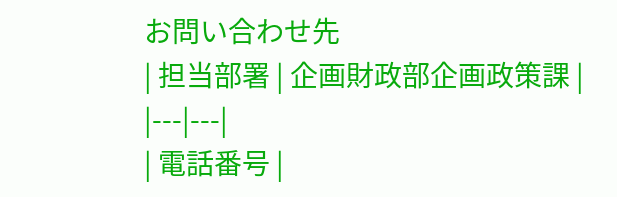お問い合わせ先
| 担当部署 | 企画財政部企画政策課 |
|---|---|
| 電話番号 |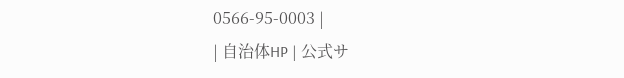0566-95-0003 |
| 自治体HP | 公式サ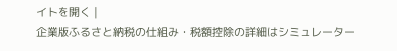イトを開く |
企業版ふるさと納税の仕組み・税額控除の詳細はシミュレーター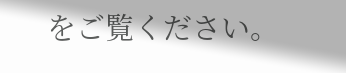をご覧ください。